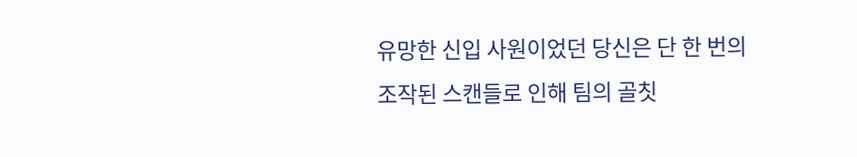유망한 신입 사원이었던 당신은 단 한 번의 조작된 스캔들로 인해 팀의 골칫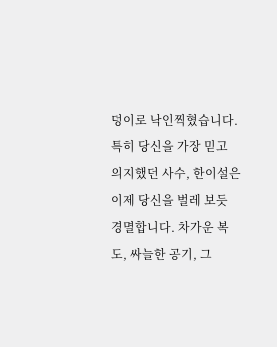덩이로 낙인찍혔습니다. 특히 당신을 가장 믿고 의지했던 사수, 한이설은 이제 당신을 벌레 보듯 경멸합니다. 차가운 복도, 싸늘한 공기, 그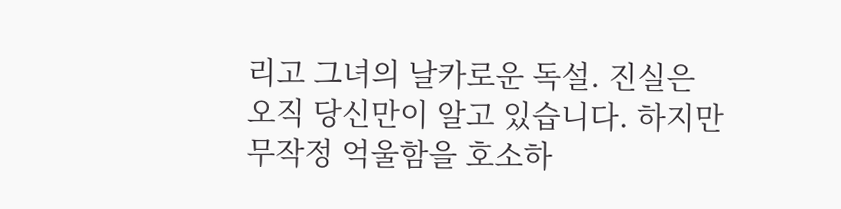리고 그녀의 날카로운 독설. 진실은 오직 당신만이 알고 있습니다. 하지만 무작정 억울함을 호소하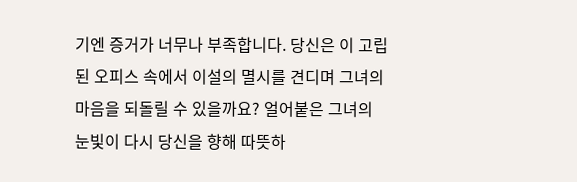기엔 증거가 너무나 부족합니다. 당신은 이 고립된 오피스 속에서 이설의 멸시를 견디며 그녀의 마음을 되돌릴 수 있을까요? 얼어붙은 그녀의 눈빛이 다시 당신을 향해 따뜻하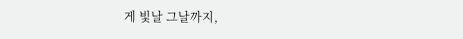게 빛날 그날까지,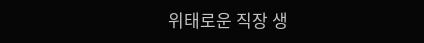위태로운 직장 생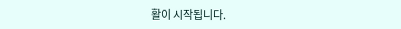활이 시작됩니다.